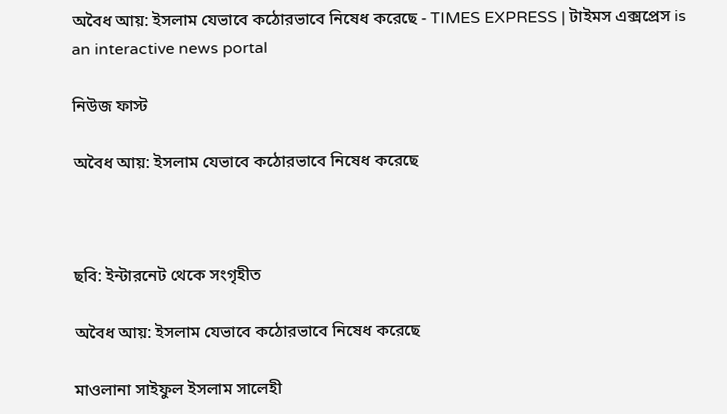অবৈধ আয়: ইসলাম যেভাবে কঠোরভাবে নিষেধ করেছে - TIMES EXPRESS | টাইমস এক্সপ্রেস is an interactive news portal

নিউজ ফাস্ট

অবৈধ আয়: ইসলাম যেভাবে কঠোরভাবে নিষেধ করেছে



ছবি: ইন্টারনেট থেকে সংগৃহীত

অবৈধ আয়: ইসলাম যেভাবে কঠোরভাবে নিষেধ করেছে

মাওলানা সাইফুল ইসলাম সালেহী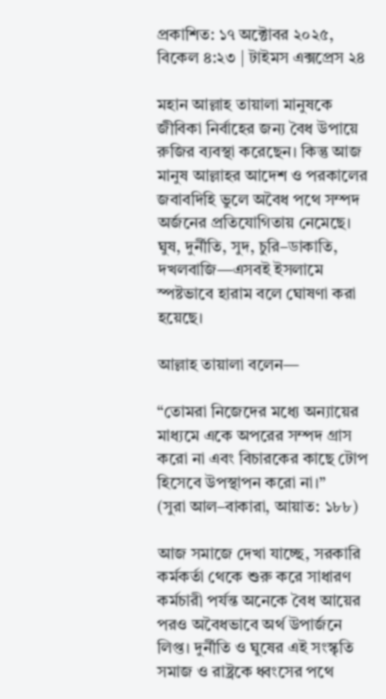প্রকাশিত: ১৭ অক্টোবর ২০২৫, বিকেল ৪:২৩ | টাইমস এক্সপ্রেস ২৪

মহান আল্লাহ তায়ালা মানুষকে জীবিকা নির্বাহের জন্য বৈধ উপায়ে রুজির ব্যবস্থা করেছেন। কিন্তু আজ মানুষ আল্লাহর আদেশ ও পরকালের জবাবদিহি ভুলে অবৈধ পথে সম্পদ অর্জনের প্রতিযোগিতায় নেমেছে। ঘুষ, দুর্নীতি, সুদ, চুরি–ডাকাতি, দখলবাজি—এসবই ইসলামে স্পষ্টভাবে হারাম বলে ঘোষণা করা হয়েছে।

আল্লাহ তায়ালা বলেন—

“তোমরা নিজেদের মধ্যে অন্যায়ের মাধ্যমে একে অপরের সম্পদ গ্রাস করো না এবং বিচারকের কাছে টোপ হিসেবে উপস্থাপন করো না।”
(সুরা আল–বাকারা, আয়াত: ১৮৮)

আজ সমাজে দেখা যাচ্ছে, সরকারি কর্মকর্তা থেকে শুরু করে সাধারণ কর্মচারী পর্যন্ত অনেকে বৈধ আয়ের পরও অবৈধভাবে অর্থ উপার্জনে লিপ্ত। দুর্নীতি ও ঘুষের এই সংস্কৃতি সমাজ ও রাষ্ট্রকে ধ্বংসের পথে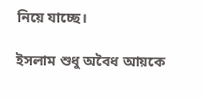নিয়ে যাচ্ছে।

ইসলাম শুধু অবৈধ আয়কে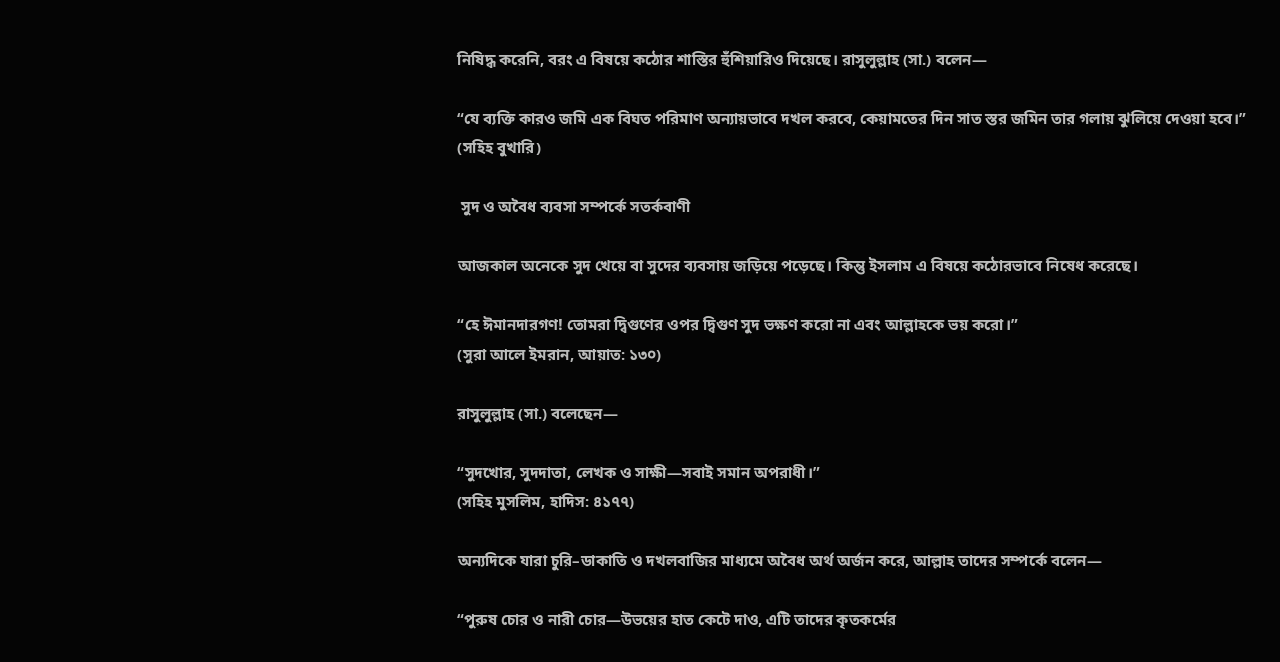নিষিদ্ধ করেনি, বরং এ বিষয়ে কঠোর শাস্তির হুঁশিয়ারিও দিয়েছে। রাসুলুল্লাহ (সা.) বলেন—

“যে ব্যক্তি কারও জমি এক বিঘত পরিমাণ অন্যায়ভাবে দখল করবে, কেয়ামতের দিন সাত স্তর জমিন তার গলায় ঝুলিয়ে দেওয়া হবে।”
(সহিহ বুখারি)

 সুদ ও অবৈধ ব্যবসা সম্পর্কে সতর্কবাণী

আজকাল অনেকে সুদ খেয়ে বা সুদের ব্যবসায় জড়িয়ে পড়েছে। কিন্তু ইসলাম এ বিষয়ে কঠোরভাবে নিষেধ করেছে।

“হে ঈমানদারগণ! তোমরা দ্বিগুণের ওপর দ্বিগুণ সুদ ভক্ষণ করো না এবং আল্লাহকে ভয় করো।”
(সুরা আলে ইমরান, আয়াত: ১৩০)

রাসুলুল্লাহ (সা.) বলেছেন—

“সুদখোর, সুদদাতা, লেখক ও সাক্ষী—সবাই সমান অপরাধী।”
(সহিহ মুসলিম, হাদিস: ৪১৭৭)

অন্যদিকে যারা চুরি–ডাকাতি ও দখলবাজির মাধ্যমে অবৈধ অর্থ অর্জন করে, আল্লাহ তাদের সম্পর্কে বলেন—

“পুরুষ চোর ও নারী চোর—উভয়ের হাত কেটে দাও, এটি তাদের কৃতকর্মের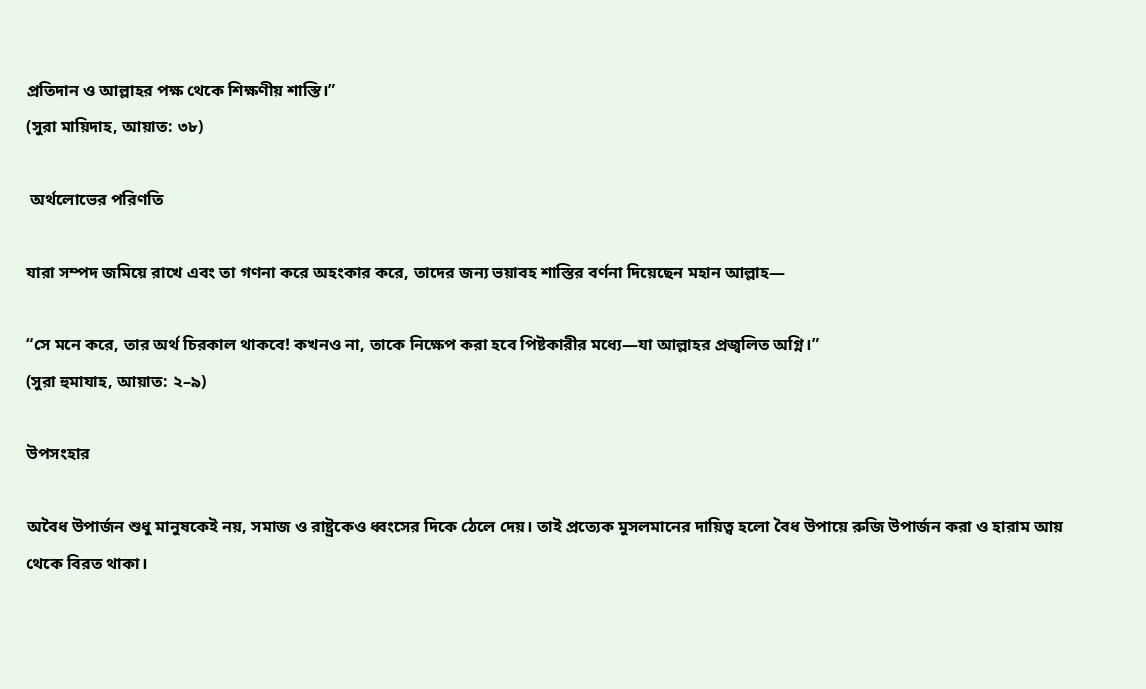প্রতিদান ও আল্লাহর পক্ষ থেকে শিক্ষণীয় শাস্তি।”
(সুরা মায়িদাহ, আয়াত: ৩৮)

 অর্থলোভের পরিণতি

যারা সম্পদ জমিয়ে রাখে এবং তা গণনা করে অহংকার করে, তাদের জন্য ভয়াবহ শাস্তির বর্ণনা দিয়েছেন মহান আল্লাহ—

“সে মনে করে, তার অর্থ চিরকাল থাকবে! কখনও না, তাকে নিক্ষেপ করা হবে পিষ্টকারীর মধ্যে—যা আল্লাহর প্রজ্বলিত অগ্নি।”
(সুরা হুমাযাহ, আয়াত: ২–৯)

উপসংহার

অবৈধ উপার্জন শুধু মানুষকেই নয়, সমাজ ও রাষ্ট্রকেও ধ্বংসের দিকে ঠেলে দেয়। তাই প্রত্যেক মুসলমানের দায়িত্ব হলো বৈধ উপায়ে রুজি উপার্জন করা ও হারাম আয় থেকে বিরত থাকা।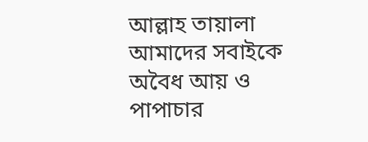আল্লাহ তায়ালা আমাদের সবাইকে অবৈধ আয় ও পাপাচার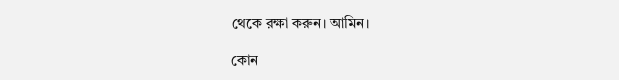থেকে রক্ষা করুন। আমিন।

কোন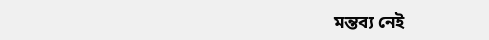মন্তব্য নেই